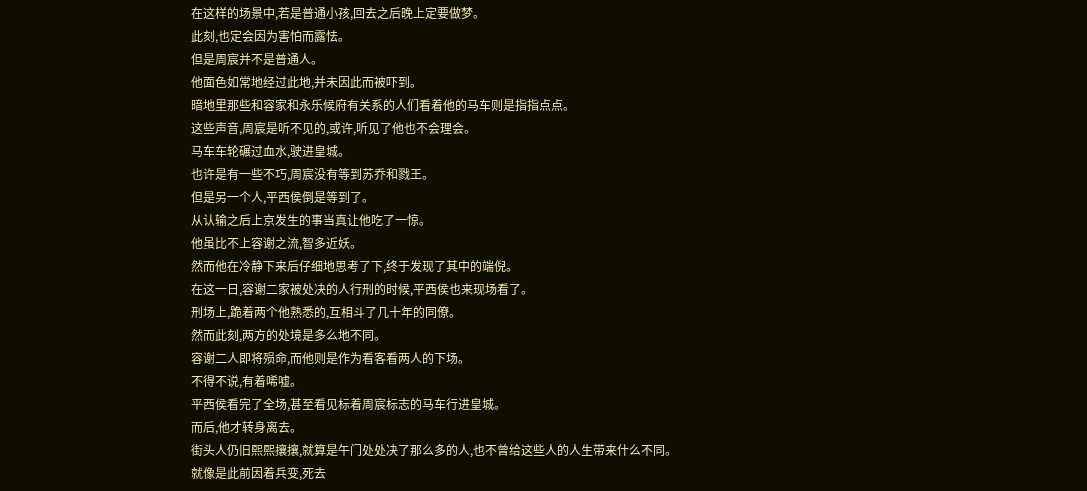在这样的场景中,若是普通小孩,回去之后晚上定要做梦。
此刻,也定会因为害怕而露怯。
但是周宸并不是普通人。
他面色如常地经过此地,并未因此而被吓到。
暗地里那些和容家和永乐候府有关系的人们看着他的马车则是指指点点。
这些声音,周宸是听不见的,或许,听见了他也不会理会。
马车车轮碾过血水,驶进皇城。
也许是有一些不巧,周宸没有等到苏乔和戮王。
但是另一个人,平西侯倒是等到了。
从认输之后上京发生的事当真让他吃了一惊。
他虽比不上容谢之流,智多近妖。
然而他在冷静下来后仔细地思考了下,终于发现了其中的端倪。
在这一日,容谢二家被处决的人行刑的时候,平西侯也来现场看了。
刑场上,跪着两个他熟悉的,互相斗了几十年的同僚。
然而此刻,两方的处境是多么地不同。
容谢二人即将殒命,而他则是作为看客看两人的下场。
不得不说,有着唏嘘。
平西侯看完了全场,甚至看见标着周宸标志的马车行进皇城。
而后,他才转身离去。
街头人仍旧熙熙攘攘,就算是午门处处决了那么多的人,也不曾给这些人的人生带来什么不同。
就像是此前因着兵变,死去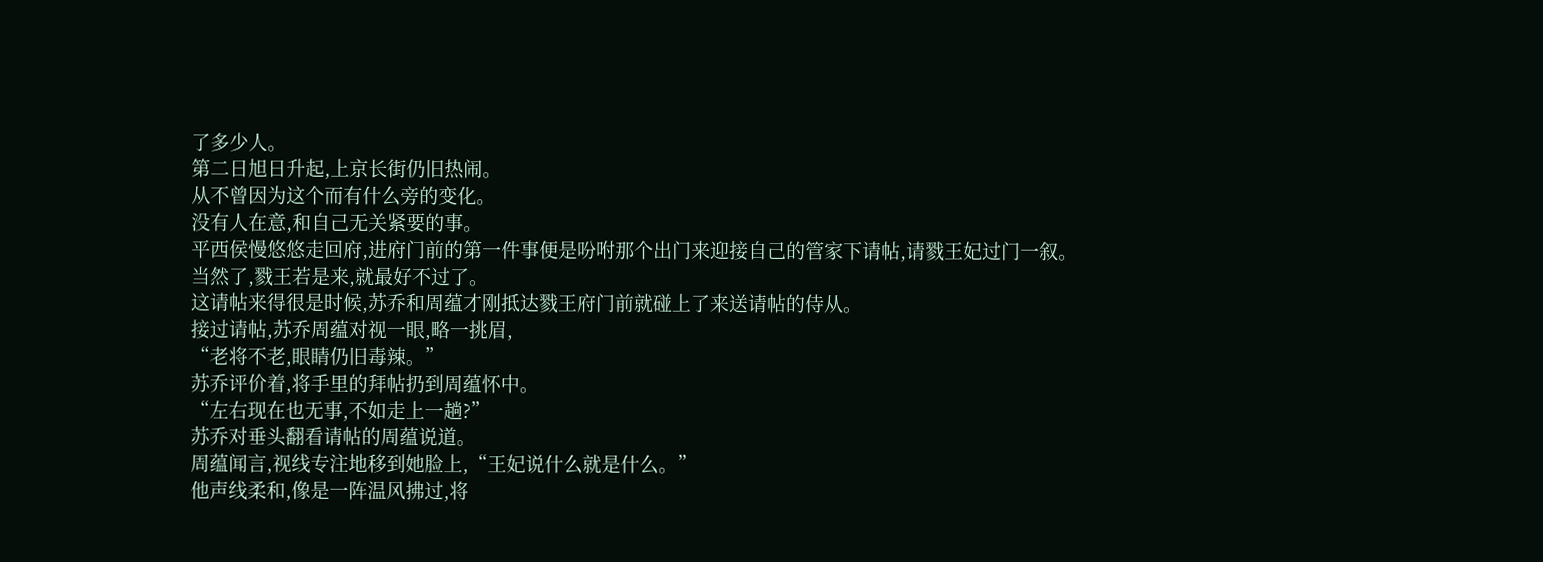了多少人。
第二日旭日升起,上京长街仍旧热闹。
从不曾因为这个而有什么旁的变化。
没有人在意,和自己无关紧要的事。
平西侯慢悠悠走回府,进府门前的第一件事便是吩咐那个出门来迎接自己的管家下请帖,请戮王妃过门一叙。
当然了,戮王若是来,就最好不过了。
这请帖来得很是时候,苏乔和周蕴才刚抵达戮王府门前就碰上了来送请帖的侍从。
接过请帖,苏乔周蕴对视一眼,略一挑眉,
“老将不老,眼睛仍旧毒辣。”
苏乔评价着,将手里的拜帖扔到周蕴怀中。
“左右现在也无事,不如走上一趟?”
苏乔对垂头翻看请帖的周蕴说道。
周蕴闻言,视线专注地移到她脸上,“王妃说什么就是什么。”
他声线柔和,像是一阵温风拂过,将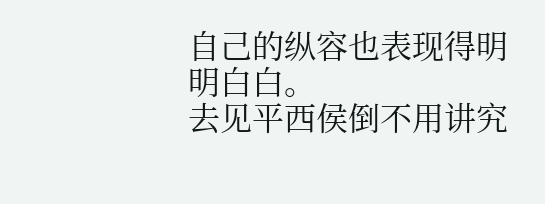自己的纵容也表现得明明白白。
去见平西侯倒不用讲究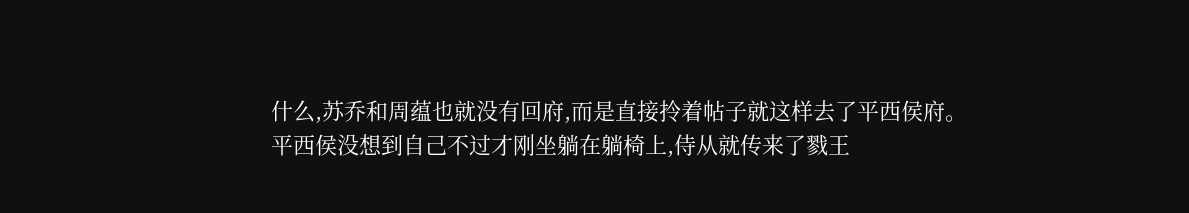什么,苏乔和周蕴也就没有回府,而是直接拎着帖子就这样去了平西侯府。
平西侯没想到自己不过才刚坐躺在躺椅上,侍从就传来了戮王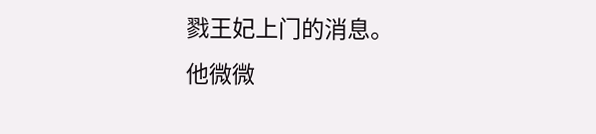戮王妃上门的消息。
他微微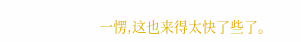一愣,这也来得太快了些了。